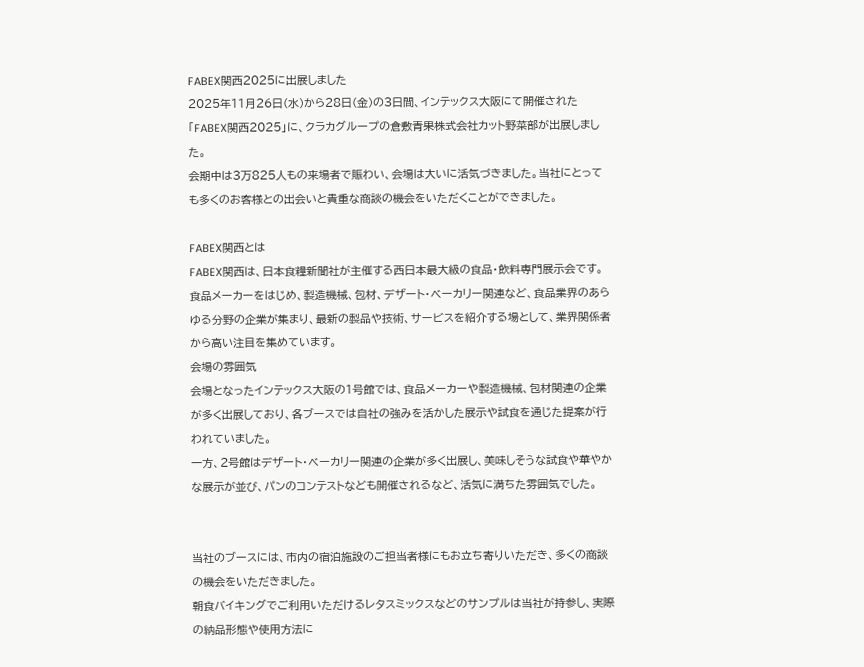FABEX関西2025に出展しました
2025年11月26日(水)から28日(金)の3日間、インテックス大阪にて開催された「FABEX関西2025」に、クラカグループの倉敷青果株式会社カット野菜部が出展しました。
会期中は3万825人もの来場者で賑わい、会場は大いに活気づきました。当社にとっても多くのお客様との出会いと貴重な商談の機会をいただくことができました。

FABEX関西とは
FABEX関西は、日本食糧新聞社が主催する西日本最大級の食品・飲料専門展示会です。食品メーカーをはじめ、製造機械、包材、デザート・ベーカリー関連など、食品業界のあらゆる分野の企業が集まり、最新の製品や技術、サービスを紹介する場として、業界関係者から高い注目を集めています。
会場の雰囲気
会場となったインテックス大阪の1号館では、食品メーカーや製造機械、包材関連の企業が多く出展しており、各ブースでは自社の強みを活かした展示や試食を通じた提案が行われていました。
一方、2号館はデザート・ベーカリー関連の企業が多く出展し、美味しそうな試食や華やかな展示が並び、パンのコンテストなども開催されるなど、活気に満ちた雰囲気でした。


当社のブースには、市内の宿泊施設のご担当者様にもお立ち寄りいただき、多くの商談の機会をいただきました。
朝食バイキングでご利用いただけるレタスミックスなどのサンプルは当社が持参し、実際の納品形態や使用方法に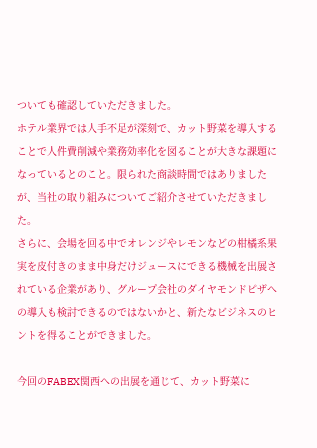ついても確認していただきました。
ホテル業界では人手不足が深刻で、カット野菜を導入することで人件費削減や業務効率化を図ることが大きな課題になっているとのこと。限られた商談時間ではありましたが、当社の取り組みについてご紹介させていただきました。
さらに、会場を回る中でオレンジやレモンなどの柑橘系果実を皮付きのまま中身だけジュースにできる機械を出展されている企業があり、グループ会社のダイヤモンドピザへの導入も検討できるのではないかと、新たなビジネスのヒントを得ることができました。

今回のFABEX関西への出展を通じて、カット野菜に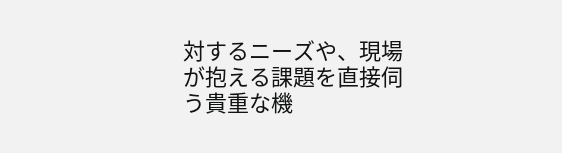対するニーズや、現場が抱える課題を直接伺う貴重な機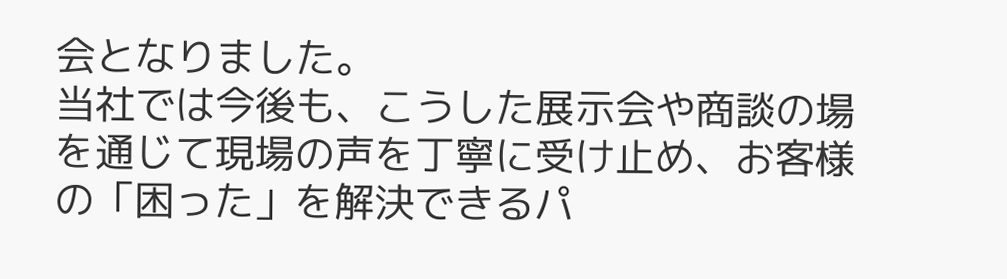会となりました。
当社では今後も、こうした展示会や商談の場を通じて現場の声を丁寧に受け止め、お客様の「困った」を解決できるパ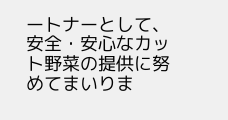ートナーとして、安全・安心なカット野菜の提供に努めてまいりま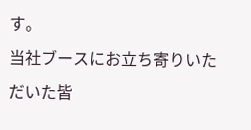す。
当社ブースにお立ち寄りいただいた皆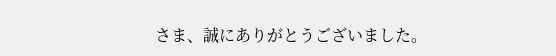さま、誠にありがとうございました。